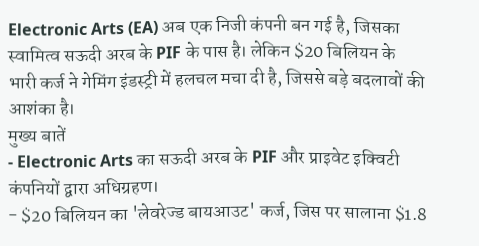Electronic Arts (EA) अब एक निजी कंपनी बन गई है, जिसका स्वामित्व सऊदी अरब के PIF के पास है। लेकिन $20 बिलियन के भारी कर्ज ने गेमिंग इंडस्ट्री में हलचल मचा दी है, जिससे बड़े बदलावों की आशंका है।
मुख्य बातें
- Electronic Arts का सऊदी अरब के PIF और प्राइवेट इक्विटी कंपनियों द्वारा अधिग्रहण।
- $20 बिलियन का 'लेवरेज्ड बायआउट' कर्ज, जिस पर सालाना $1.8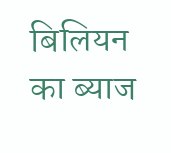बिलियन का ब्याज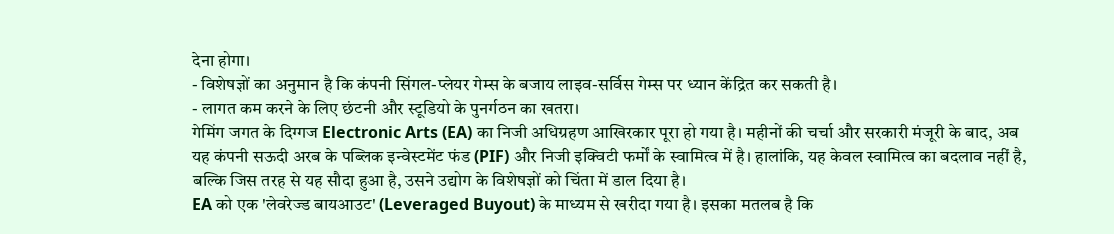देना होगा।
- विशेषज्ञों का अनुमान है कि कंपनी सिंगल-प्लेयर गेम्स के बजाय लाइव-सर्विस गेम्स पर ध्यान केंद्रित कर सकती है।
- लागत कम करने के लिए छंटनी और स्टूडियो के पुनर्गठन का खतरा।
गेमिंग जगत के दिग्गज Electronic Arts (EA) का निजी अधिग्रहण आखिरकार पूरा हो गया है। महीनों की चर्चा और सरकारी मंजूरी के बाद, अब यह कंपनी सऊदी अरब के पब्लिक इन्वेस्टमेंट फंड (PIF) और निजी इक्विटी फर्मों के स्वामित्व में है। हालांकि, यह केवल स्वामित्व का बदलाव नहीं है, बल्कि जिस तरह से यह सौदा हुआ है, उसने उद्योग के विशेषज्ञों को चिंता में डाल दिया है।
EA को एक 'लेवरेज्ड बायआउट' (Leveraged Buyout) के माध्यम से खरीदा गया है। इसका मतलब है कि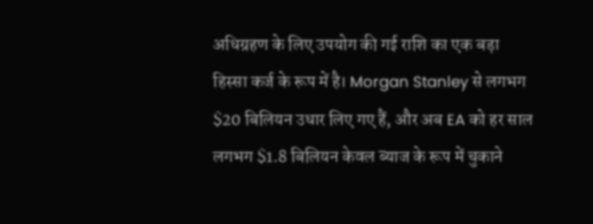अधिग्रहण के लिए उपयोग की गई राशि का एक बड़ा हिस्सा कर्ज के रूप में है। Morgan Stanley से लगभग $20 बिलियन उधार लिए गए हैं, और अब EA को हर साल लगभग $1.8 बिलियन केवल ब्याज के रूप में चुकाने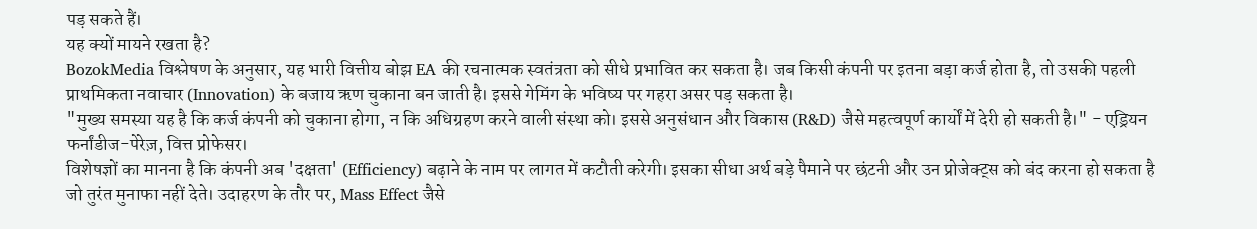पड़ सकते हैं।
यह क्यों मायने रखता है?
BozokMedia विश्लेषण के अनुसार, यह भारी वित्तीय बोझ EA की रचनात्मक स्वतंत्रता को सीधे प्रभावित कर सकता है। जब किसी कंपनी पर इतना बड़ा कर्ज होता है, तो उसकी पहली प्राथमिकता नवाचार (Innovation) के बजाय ऋण चुकाना बन जाती है। इससे गेमिंग के भविष्य पर गहरा असर पड़ सकता है।
"मुख्य समस्या यह है कि कर्ज कंपनी को चुकाना होगा, न कि अधिग्रहण करने वाली संस्था को। इससे अनुसंधान और विकास (R&D) जैसे महत्वपूर्ण कार्यों में देरी हो सकती है।" - एड्रियन फर्नांडीज-पेरेज़, वित्त प्रोफेसर।
विशेषज्ञों का मानना है कि कंपनी अब 'दक्षता' (Efficiency) बढ़ाने के नाम पर लागत में कटौती करेगी। इसका सीधा अर्थ बड़े पैमाने पर छंटनी और उन प्रोजेक्ट्स को बंद करना हो सकता है जो तुरंत मुनाफा नहीं देते। उदाहरण के तौर पर, Mass Effect जैसे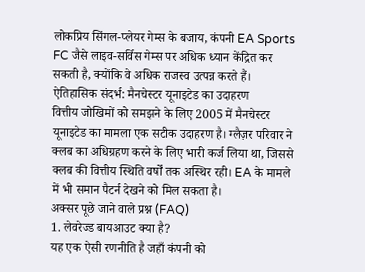लोकप्रिय सिंगल-प्लेयर गेम्स के बजाय, कंपनी EA Sports FC जैसे लाइव-सर्विस गेम्स पर अधिक ध्यान केंद्रित कर सकती है, क्योंकि वे अधिक राजस्व उत्पन्न करते हैं।
ऐतिहासिक संदर्भ: मैनचेस्टर यूनाइटेड का उदाहरण
वित्तीय जोखिमों को समझने के लिए 2005 में मैनचेस्टर यूनाइटेड का मामला एक सटीक उदाहरण है। ग्लैज़र परिवार ने क्लब का अधिग्रहण करने के लिए भारी कर्ज लिया था, जिससे क्लब की वित्तीय स्थिति वर्षों तक अस्थिर रही। EA के मामले में भी समान पैटर्न देखने को मिल सकता है।
अक्सर पूछे जाने वाले प्रश्न (FAQ)
1. लेवरेज्ड बायआउट क्या है?
यह एक ऐसी रणनीति है जहाँ कंपनी को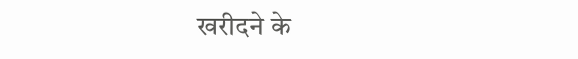खरीदने के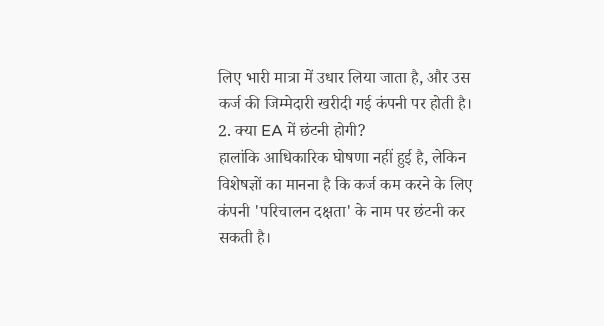लिए भारी मात्रा में उधार लिया जाता है, और उस कर्ज की जिम्मेदारी खरीदी गई कंपनी पर होती है।
2. क्या EA में छंटनी होगी?
हालांकि आधिकारिक घोषणा नहीं हुई है, लेकिन विशेषज्ञों का मानना है कि कर्ज कम करने के लिए कंपनी 'परिचालन दक्षता' के नाम पर छंटनी कर सकती है।